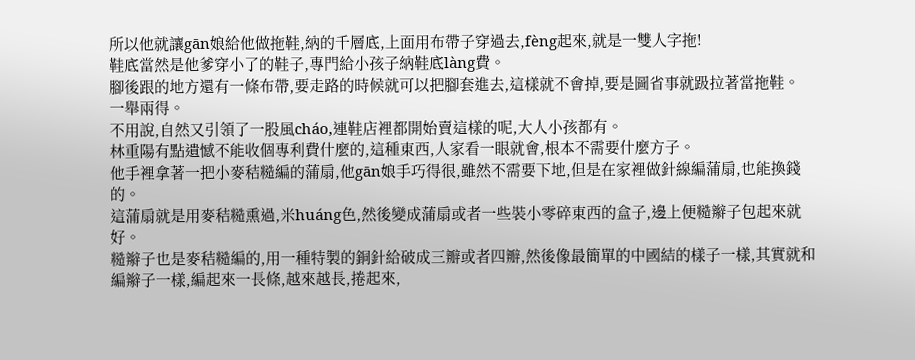所以他就讓gān娘給他做拖鞋,納的千層底,上面用布帶子穿過去,fèng起來,就是一雙人字拖!
鞋底當然是他爹穿小了的鞋子,專門給小孩子納鞋底làng費。
腳後跟的地方還有一條布帶,要走路的時候就可以把腳套進去,這樣就不會掉,要是圖省事就趿拉著當拖鞋。
一舉兩得。
不用說,自然又引領了一股風cháo,連鞋店裡都開始賣這樣的呢,大人小孩都有。
林重陽有點遺憾不能收個專利費什麼的,這種東西,人家看一眼就會,根本不需要什麼方子。
他手裡拿著一把小麥秸糙編的蒲扇,他gān娘手巧得很,雖然不需要下地,但是在家裡做針線編蒲扇,也能換錢的。
這蒲扇就是用麥秸糙熏過,米huáng色,然後變成蒲扇或者一些裝小零碎東西的盒子,邊上便糙辮子包起來就好。
糙辮子也是麥秸糙編的,用一種特製的銅針給破成三瓣或者四瓣,然後像最簡單的中國結的樣子一樣,其實就和編辮子一樣,編起來一長條,越來越長,捲起來,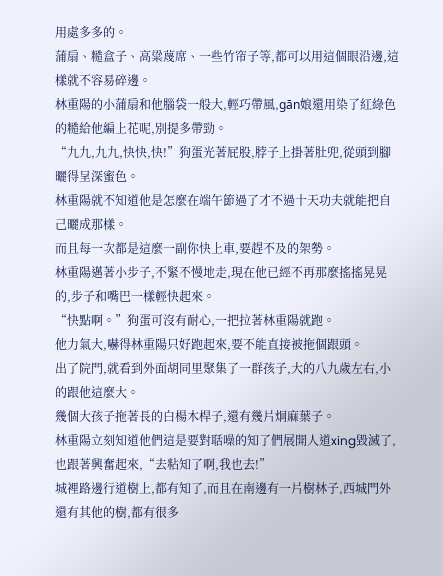用處多多的。
蒲扇、糙盒子、高粱蔑席、一些竹帘子等,都可以用這個眼沿邊,這樣就不容易碎邊。
林重陽的小蒲扇和他腦袋一般大,輕巧帶風,gān娘還用染了紅綠色的糙給他編上花呢,別提多帶勁。
“九九,九九,快快,快!”狗蛋光著屁股,脖子上掛著肚兜,從頭到腳曬得呈深蜜色。
林重陽就不知道他是怎麼在端午節過了才不過十天功夫就能把自己曬成那樣。
而且每一次都是這麼一副你快上車,要趕不及的架勢。
林重陽邁著小步子,不緊不慢地走,現在他已經不再那麼搖搖晃晃的,步子和嘴巴一樣輕快起來。
“快點啊。”狗蛋可沒有耐心,一把拉著林重陽就跑。
他力氣大,嚇得林重陽只好跑起來,要不能直接被拖個跟頭。
出了院門,就看到外面胡同里聚集了一群孩子,大的八九歲左右,小的跟他這麼大。
幾個大孩子拖著長的白楊木桿子,還有幾片炯麻葉子。
林重陽立刻知道他們這是要對聒噪的知了們展開人道xing毀滅了,也跟著興奮起來,“去粘知了啊,我也去!”
城裡路邊行道樹上,都有知了,而且在南邊有一片樹林子,西城門外還有其他的樹,都有很多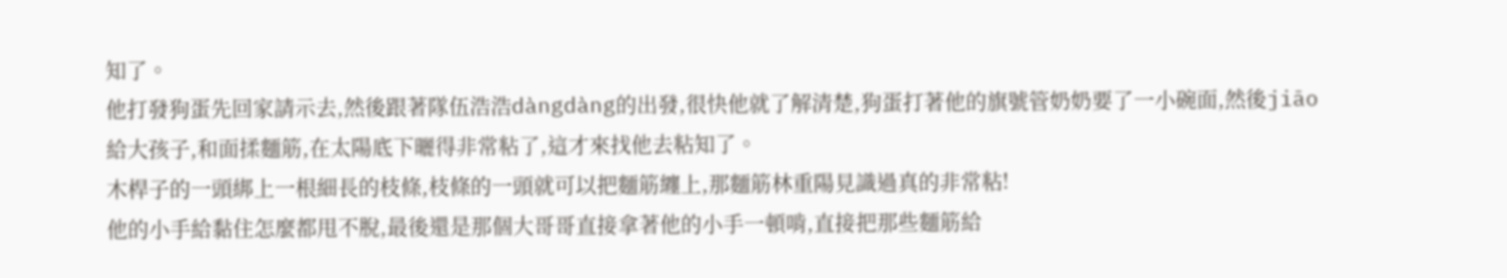知了。
他打發狗蛋先回家請示去,然後跟著隊伍浩浩dàngdàng的出發,很快他就了解清楚,狗蛋打著他的旗號管奶奶要了一小碗面,然後jiāo給大孩子,和面揉麵筋,在太陽底下曬得非常粘了,這才來找他去粘知了。
木桿子的一頭綁上一根細長的枝條,枝條的一頭就可以把麵筋纏上,那麵筋林重陽見識過真的非常粘!
他的小手給黏住怎麼都甩不脫,最後還是那個大哥哥直接拿著他的小手一頓啃,直接把那些麵筋給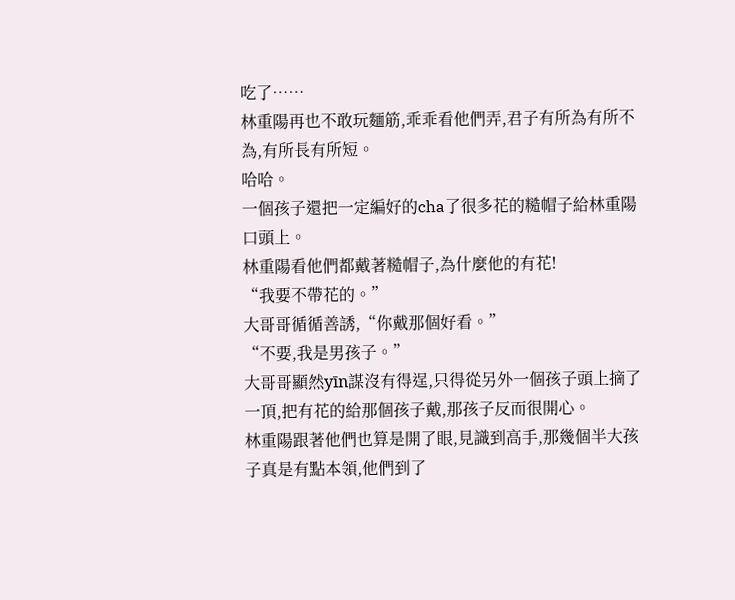吃了……
林重陽再也不敢玩麵筋,乖乖看他們弄,君子有所為有所不為,有所長有所短。
哈哈。
一個孩子還把一定編好的cha了很多花的糙帽子給林重陽口頭上。
林重陽看他們都戴著糙帽子,為什麼他的有花!
“我要不帶花的。”
大哥哥循循善誘,“你戴那個好看。”
“不要,我是男孩子。”
大哥哥顯然yīn謀沒有得逞,只得從另外一個孩子頭上摘了一頂,把有花的給那個孩子戴,那孩子反而很開心。
林重陽跟著他們也算是開了眼,見識到高手,那幾個半大孩子真是有點本領,他們到了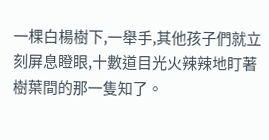一棵白楊樹下,一舉手,其他孩子們就立刻屏息瞪眼,十數道目光火辣辣地盯著樹葉間的那一隻知了。